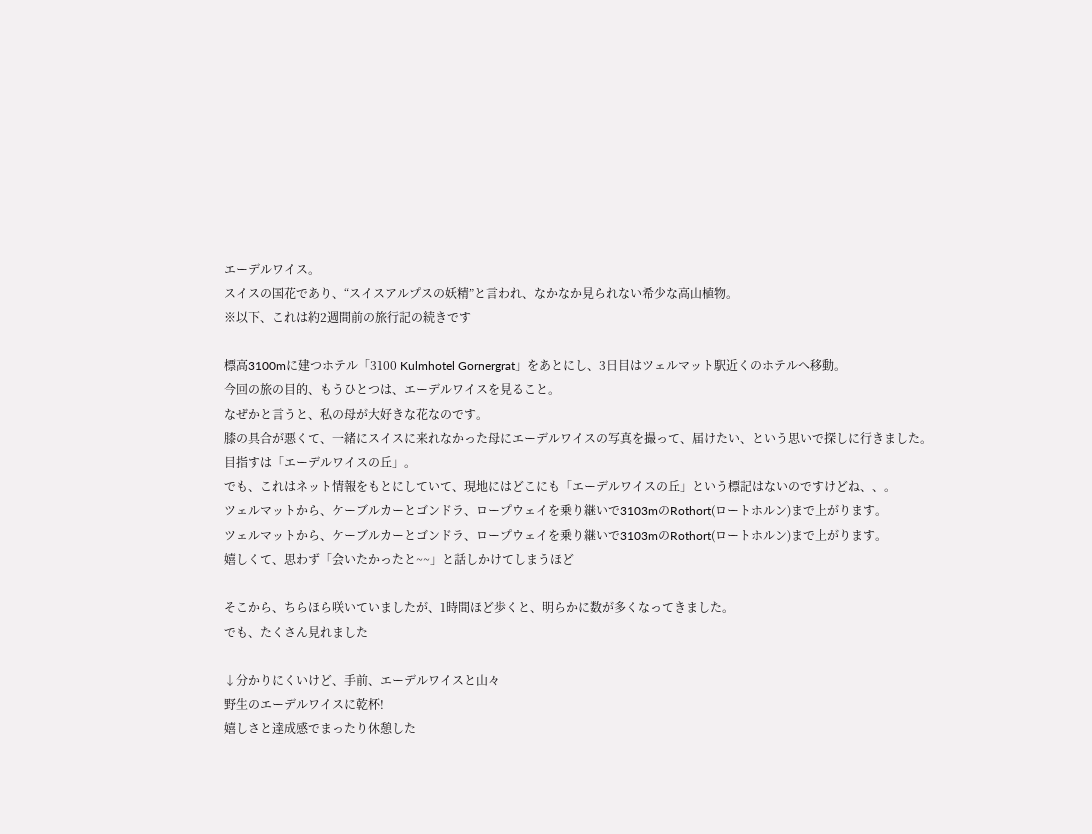エーデルワイス。
スイスの国花であり、“スイスアルプスの妖精”と言われ、なかなか見られない希少な高山植物。
※以下、これは約2週間前の旅行記の続きです

標高3100mに建つホテル「3100 Kulmhotel Gornergrat」をあとにし、3日目はツェルマット駅近くのホテルへ移動。
今回の旅の目的、もうひとつは、エーデルワイスを見ること。
なぜかと言うと、私の母が大好きな花なのです。
膝の具合が悪くて、一緒にスイスに来れなかった母にエーデルワイスの写真を撮って、届けたい、という思いで探しに行きました。
目指すは「エーデルワイスの丘」。
でも、これはネット情報をもとにしていて、現地にはどこにも「エーデルワイスの丘」という標記はないのですけどね、、。
ツェルマットから、ケーブルカーとゴンドラ、ロープウェイを乗り継いで3103mのRothort(ロートホルン)まで上がります。
ツェルマットから、ケーブルカーとゴンドラ、ロープウェイを乗り継いで3103mのRothort(ロートホルン)まで上がります。
嬉しくて、思わず「会いたかったと~~」と話しかけてしまうほど

そこから、ちらほら咲いていましたが、1時間ほど歩くと、明らかに数が多くなってきました。
でも、たくさん見れました

↓分かりにくいけど、手前、エーデルワイスと山々
野生のエーデルワイスに乾杯!
嬉しさと達成感でまったり休憩した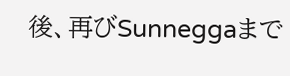後、再びSunneggaまで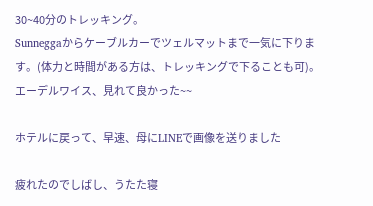30~40分のトレッキング。
Sunneggaからケーブルカーでツェルマットまで一気に下ります。(体力と時間がある方は、トレッキングで下ることも可)。
エーデルワイス、見れて良かった~~

ホテルに戻って、早速、母にLINEで画像を送りました

疲れたのでしばし、うたた寝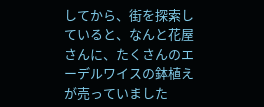してから、街を探索していると、なんと花屋さんに、たくさんのエーデルワイスの鉢植えが売っていました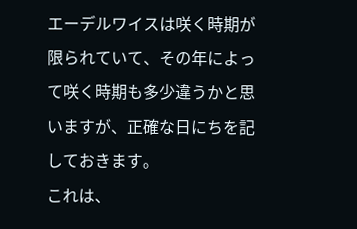エーデルワイスは咲く時期が限られていて、その年によって咲く時期も多少違うかと思いますが、正確な日にちを記しておきます。
これは、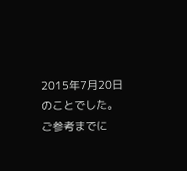2015年7月20日のことでした。
ご参考までに